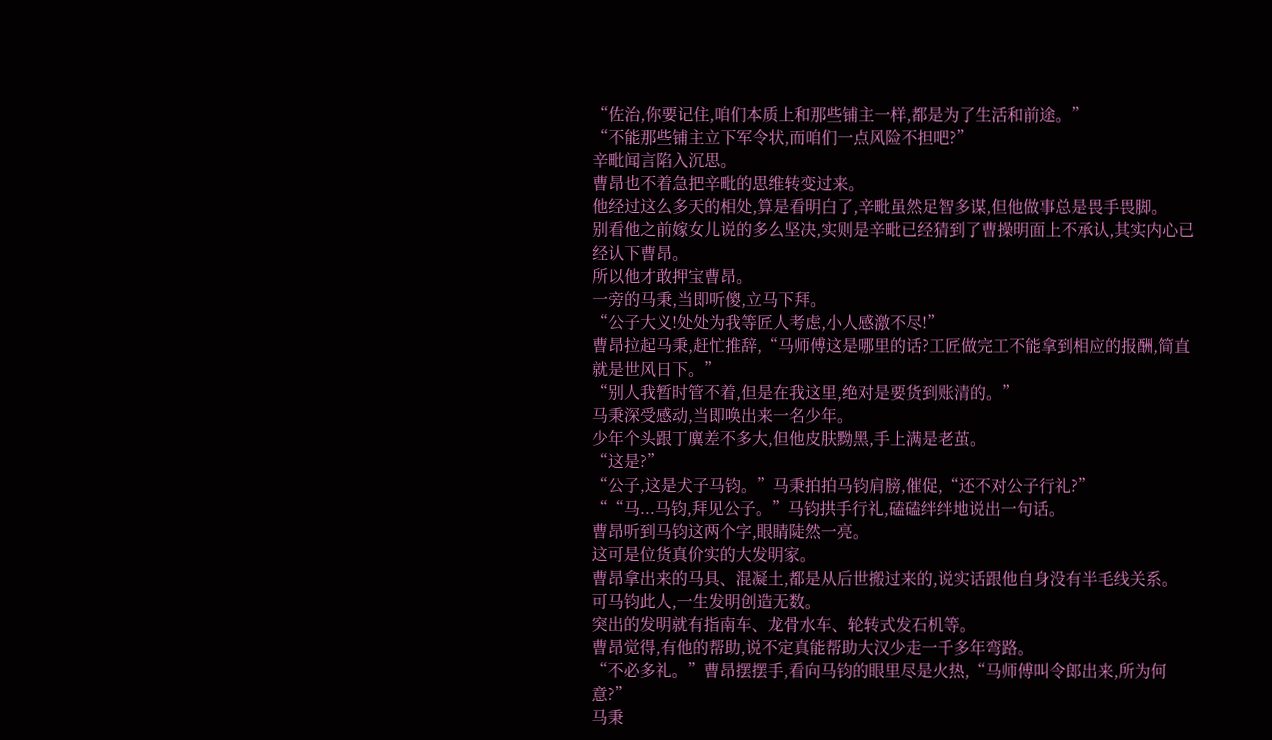“佐治,你要记住,咱们本质上和那些铺主一样,都是为了生活和前途。”
“不能那些铺主立下军令状,而咱们一点风险不担吧?”
辛毗闻言陷入沉思。
曹昂也不着急把辛毗的思维转变过来。
他经过这么多天的相处,算是看明白了,辛毗虽然足智多谋,但他做事总是畏手畏脚。
别看他之前嫁女儿说的多么坚决,实则是辛毗已经猜到了曹操明面上不承认,其实内心已经认下曹昂。
所以他才敢押宝曹昂。
一旁的马秉,当即听傻,立马下拜。
“公子大义!处处为我等匠人考虑,小人感激不尽!”
曹昂拉起马秉,赶忙推辞,“马师傅这是哪里的话?工匠做完工不能拿到相应的报酬,简直就是世风日下。”
“别人我暂时管不着,但是在我这里,绝对是要货到账清的。”
马秉深受感动,当即唤出来一名少年。
少年个头跟丁廙差不多大,但他皮肤黝黑,手上满是老茧。
“这是?”
“公子,这是犬子马钧。”马秉拍拍马钧肩膀,催促,“还不对公子行礼?”
““马...马钧,拜见公子。”马钧拱手行礼,磕磕绊绊地说出一句话。
曹昂听到马钧这两个字,眼睛陡然一亮。
这可是位货真价实的大发明家。
曹昂拿出来的马具、混凝土,都是从后世搬过来的,说实话跟他自身没有半毛线关系。
可马钧此人,一生发明创造无数。
突出的发明就有指南车、龙骨水车、轮转式发石机等。
曹昂觉得,有他的帮助,说不定真能帮助大汉少走一千多年弯路。
“不必多礼。”曹昂摆摆手,看向马钧的眼里尽是火热,“马师傅叫令郎出来,所为何意?”
马秉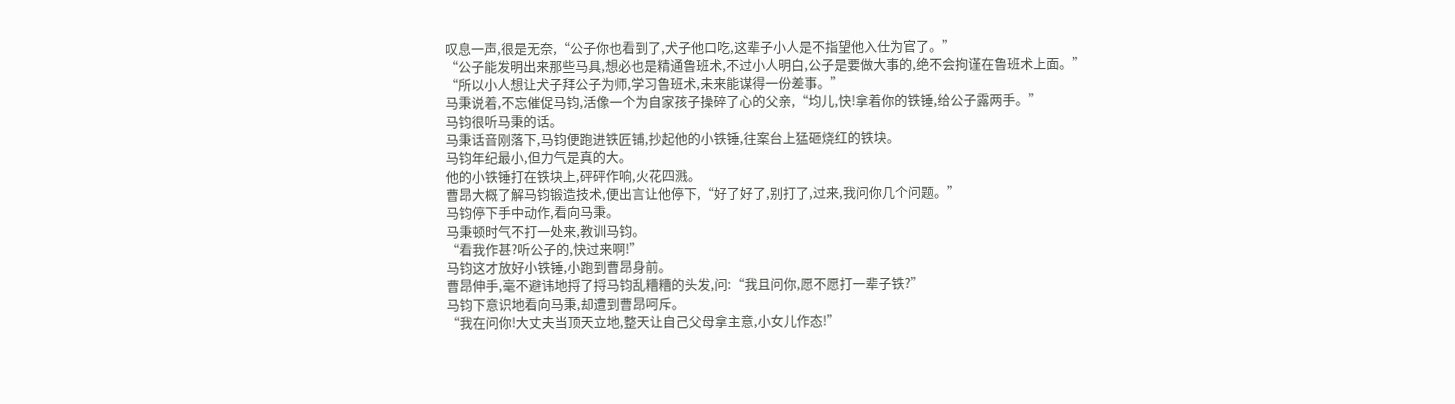叹息一声,很是无奈,“公子你也看到了,犬子他口吃,这辈子小人是不指望他入仕为官了。”
“公子能发明出来那些马具,想必也是精通鲁班术,不过小人明白,公子是要做大事的,绝不会拘谨在鲁班术上面。”
“所以小人想让犬子拜公子为师,学习鲁班术,未来能谋得一份差事。”
马秉说着,不忘催促马钧,活像一个为自家孩子操碎了心的父亲,“均儿,快!拿着你的铁锤,给公子露两手。”
马钧很听马秉的话。
马秉话音刚落下,马钧便跑进铁匠铺,抄起他的小铁锤,往案台上猛砸烧红的铁块。
马钧年纪最小,但力气是真的大。
他的小铁锤打在铁块上,砰砰作响,火花四溅。
曹昂大概了解马钧锻造技术,便出言让他停下,“好了好了,别打了,过来,我问你几个问题。”
马钧停下手中动作,看向马秉。
马秉顿时气不打一处来,教训马钧。
“看我作甚?听公子的,快过来啊!”
马钧这才放好小铁锤,小跑到曹昂身前。
曹昂伸手,毫不避讳地捋了捋马钧乱糟糟的头发,问:“我且问你,愿不愿打一辈子铁?”
马钧下意识地看向马秉,却遭到曹昂呵斥。
“我在问你!大丈夫当顶天立地,整天让自己父母拿主意,小女儿作态!”